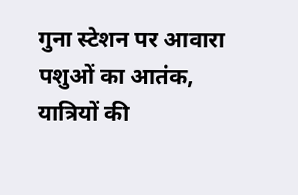गुना स्टेशन पर आवारा पशुओं का आतंक, यात्रियों की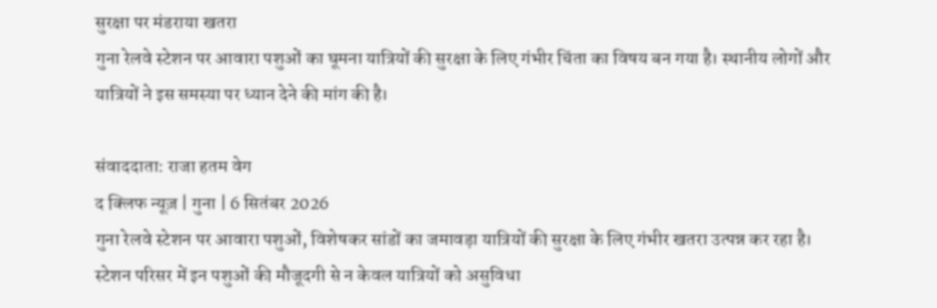सुरक्षा पर मंडराया खतरा
गुना रेलवे स्टेशन पर आवारा पशुओं का घूमना यात्रियों की सुरक्षा के लिए गंभीर चिंता का विषय बन गया है। स्थानीय लोगों और यात्रियों ने इस समस्या पर ध्यान देने की मांग की है।

संवाददाता: राजा हतम वेग
द क्लिफ न्यूज़ | गुना | 6 सितंबर 2026
गुना रेलवे स्टेशन पर आवारा पशुओं, विशेषकर सांडों का जमावड़ा यात्रियों की सुरक्षा के लिए गंभीर खतरा उत्पन्न कर रहा है। स्टेशन परिसर में इन पशुओं की मौजूदगी से न केवल यात्रियों को असुविधा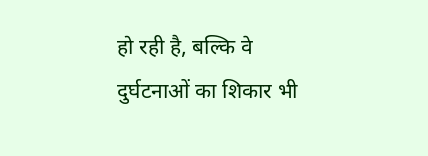हो रही है, बल्कि वे दुर्घटनाओं का शिकार भी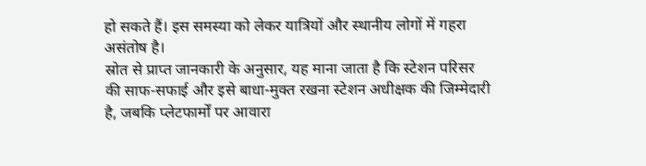हो सकते हैं। इस समस्या को लेकर यात्रियों और स्थानीय लोगों में गहरा असंतोष है।
स्रोत से प्राप्त जानकारी के अनुसार, यह माना जाता है कि स्टेशन परिसर की साफ-सफाई और इसे बाधा-मुक्त रखना स्टेशन अधीक्षक की जिम्मेदारी है, जबकि प्लेटफार्मों पर आवारा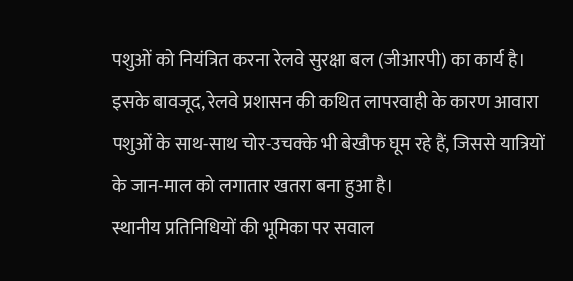पशुओं को नियंत्रित करना रेलवे सुरक्षा बल (जीआरपी) का कार्य है। इसके बावजूद, रेलवे प्रशासन की कथित लापरवाही के कारण आवारा पशुओं के साथ-साथ चोर-उचक्के भी बेखौफ घूम रहे हैं, जिससे यात्रियों के जान-माल को लगातार खतरा बना हुआ है।
स्थानीय प्रतिनिधियों की भूमिका पर सवाल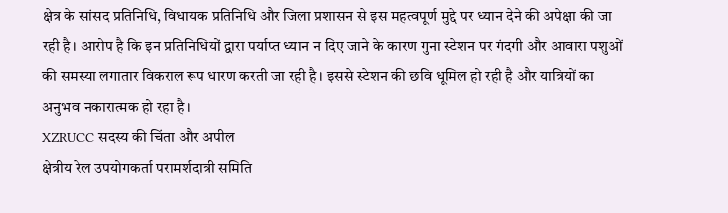क्षेत्र के सांसद प्रतिनिधि, विधायक प्रतिनिधि और जिला प्रशासन से इस महत्वपूर्ण मुद्दे पर ध्यान देने की अपेक्षा की जा रही है। आरोप है कि इन प्रतिनिधियों द्वारा पर्याप्त ध्यान न दिए जाने के कारण गुना स्टेशन पर गंदगी और आवारा पशुओं की समस्या लगातार विकराल रूप धारण करती जा रही है। इससे स्टेशन की छवि धूमिल हो रही है और यात्रियों का अनुभव नकारात्मक हो रहा है।
XZRUCC सदस्य की चिंता और अपील
क्षेत्रीय रेल उपयोगकर्ता परामर्शदात्री समिति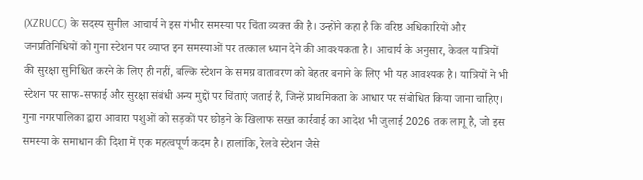(XZRUCC) के सदस्य सुनील आचार्य ने इस गंभीर समस्या पर चिंता व्यक्त की है। उन्होंने कहा है कि वरिष्ठ अधिकारियों और जनप्रतिनिधियों को गुना स्टेशन पर व्याप्त इन समस्याओं पर तत्काल ध्यान देने की आवश्यकता है। आचार्य के अनुसार, केवल यात्रियों की सुरक्षा सुनिश्चित करने के लिए ही नहीं, बल्कि स्टेशन के समग्र वातावरण को बेहतर बनाने के लिए भी यह आवश्यक है। यात्रियों ने भी स्टेशन पर साफ-सफाई और सुरक्षा संबंधी अन्य मुद्दों पर चिंताएं जताई हैं, जिन्हें प्राथमिकता के आधार पर संबोधित किया जाना चाहिए।
गुना नगरपालिका द्वारा आवारा पशुओं को सड़कों पर छोड़ने के खिलाफ सख्त कार्रवाई का आदेश भी जुलाई 2026 तक लागू है, जो इस समस्या के समाधान की दिशा में एक महत्वपूर्ण कदम है। हालांकि, रेलवे स्टेशन जैसे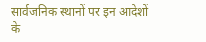सार्वजनिक स्थानों पर इन आदेशों के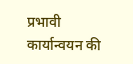प्रभावी कार्यान्वयन की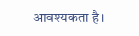आवश्यकता है।